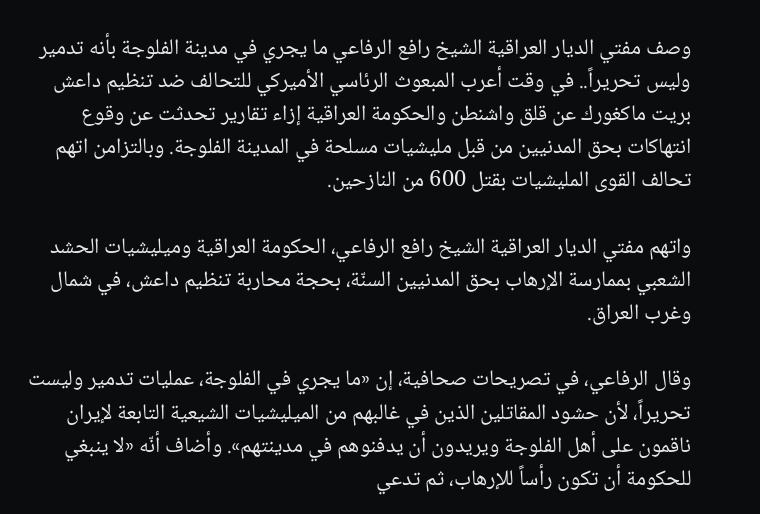وصف مفتي الديار العراقية الشيخ رافع الرفاعي ما يجري في مدينة الفلوجة بأنه تدمير وليس تحريراً.. في وقت أعرب المبعوث الرئاسي الأميركي للتحالف ضد تنظيم داعش بريت ماكغورك عن قلق واشنطن والحكومة العراقية إزاء تقارير تحدثت عن وقوع انتهاكات بحق المدنيين من قبل مليشيات مسلحة في المدينة الفلوجة. وبالتزامن اتهم تحالف القوى المليشيات بقتل 600 من النازحين.

واتهم مفتي الديار العراقية الشيخ رافع الرفاعي، الحكومة العراقية وميليشيات الحشد الشعبي بممارسة الإرهاب بحق المدنيين السنّة، بحجة محاربة تنظيم داعش، في شمال وغرب العراق.

وقال الرفاعي، في تصريحات صحافية، إن «ما يجري في الفلوجة، عمليات تدمير وليست تحريراً، لأن حشود المقاتلين الذين في غالبهم من الميليشيات الشيعية التابعة لإيران ناقمون على أهل الفلوجة ويريدون أن يدفنوهم في مدينتهم». وأضاف أنّه «لا ينبغي للحكومة أن تكون رأساً للإرهاب، ثم تدعي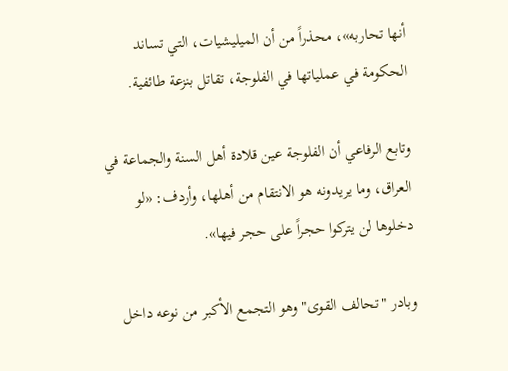أنها تحاربه»، محذراً من أن الميليشيات، التي تساند الحكومة في عملياتها في الفلوجة، تقاتل بنزعة طائفية.

وتابع الرفاعي أن الفلوجة عين قلادة أهل السنة والجماعة في العراق، وما يريدونه هو الانتقام من أهلها، وأردف: «لو دخلوها لن يتركوا حجراً على حجر فيها».

وبادر "تحالف القوى" وهو التجمع الأكبر من نوعه داخل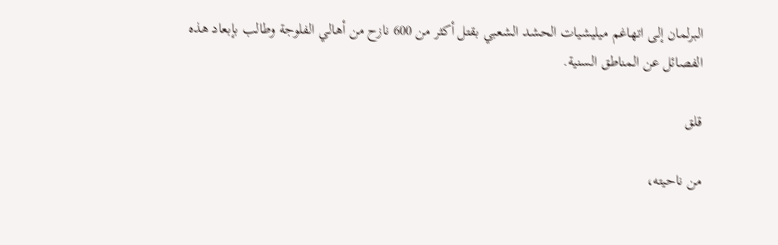البرلمان إلى اتهاغم ميليشيات الحشد الشعبي بقتل أكثر من 600 نازح من أهالي الفلوجة وطالب بإبعاد هذه الفصائل عن المناطق السنية.

قلق

من ناحيته،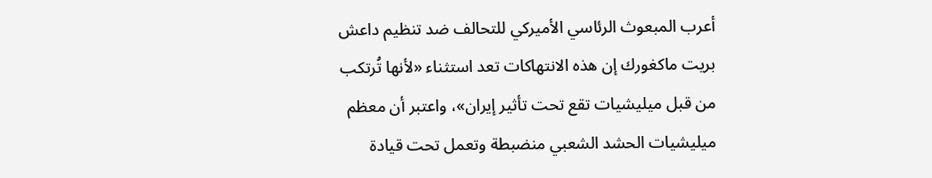أعرب المبعوث الرئاسي الأميركي للتحالف ضد تنظيم داعش بريت ماكغورك إن هذه الانتهاكات تعد استثناء «لأنها تُرتكب من قبل ميليشيات تقع تحت تأثير إيران»، واعتبر أن معظم ميليشيات الحشد الشعبي منضبطة وتعمل تحت قيادة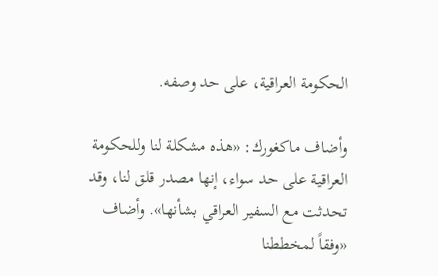الحكومة العراقية، على حد وصفه.

وأضاف ماكغورك: «هذه مشكلة لنا وللحكومة العراقية على حد سواء، إنها مصدر قلق لنا، وقد تحدثت مع السفير العراقي بشأنها». وأضاف «وفقاً لمخططنا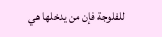للفلوجة فإن من يدخلها هي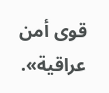قوى أمن عراقية».